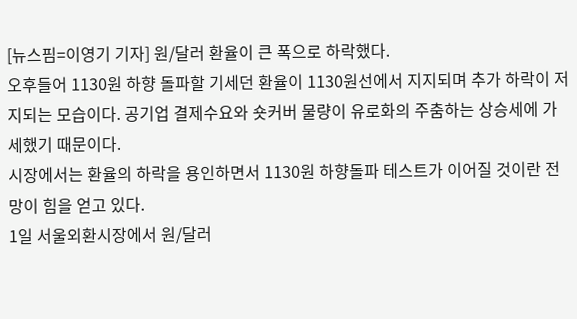[뉴스핌=이영기 기자] 원/달러 환율이 큰 폭으로 하락했다.
오후들어 1130원 하향 돌파할 기세던 환율이 1130원선에서 지지되며 추가 하락이 저지되는 모습이다. 공기업 결제수요와 숏커버 물량이 유로화의 주춤하는 상승세에 가세했기 때문이다.
시장에서는 환율의 하락을 용인하면서 1130원 하향돌파 테스트가 이어질 것이란 전망이 힘을 얻고 있다.
1일 서울외환시장에서 원/달러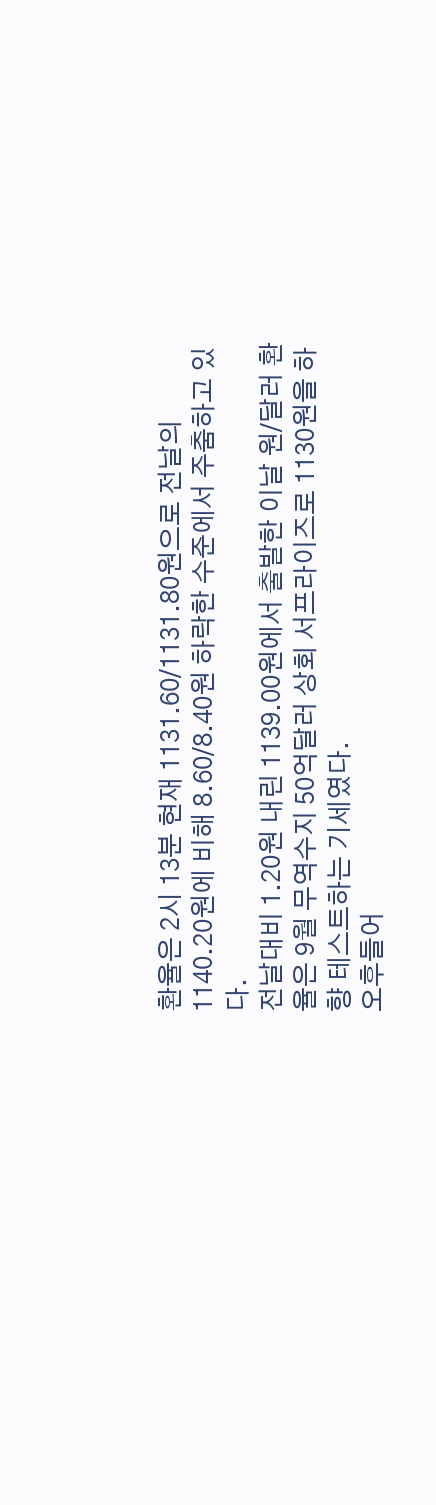환율은 2시 13분 현재 1131.60/1131.80원으로 전날의 1140.20원에 비해 8.60/8.40원 하락한 수준에서 주춤하고 있다.
전날대비 1.20원 내린 1139.00원에서 출발한 이날 원/달러 환율은 9월 무역수지 50억달러 상회 서프라이즈로 1130원을 하향 테스트하는 기세였다.
오후들어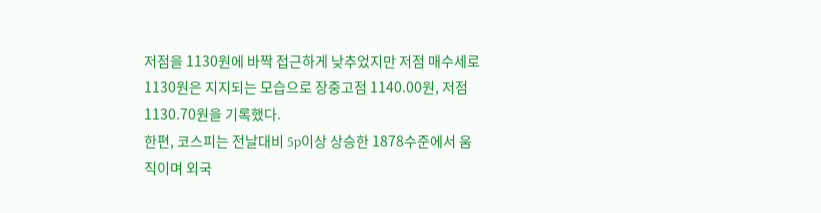저점을 1130원에 바짝 접근하게 낮추었지만 저점 매수세로 1130원은 지지되는 모습으로 장중고점 1140.00원, 저점 1130.70원을 기록했다.
한편, 코스피는 전날대비 5p이상 상승한 1878수준에서 움직이며 외국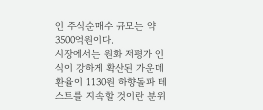인 주식순매수 규모는 약 3500억원이다.
시장에서는 원화 저평가 인식이 강하게 확산된 가운데 환율이 1130원 하향돌파 테스트를 지속할 것이란 분위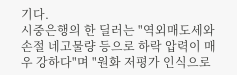기다.
시중은행의 한 딜러는 "역외매도세와 손절 네고물량 등으로 하락 압력이 매우 강하다"며 "원화 저평가 인식으로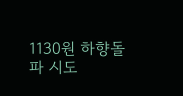1130원 하향돌파 시도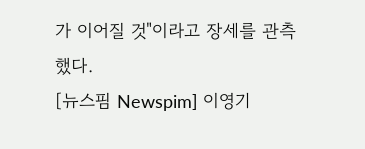가 이어질 것"이라고 장세를 관측했다.
[뉴스핌 Newspim] 이영기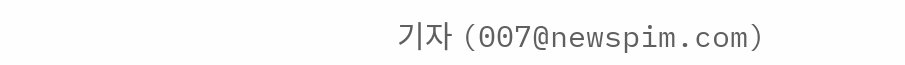기자 (007@newspim.com)